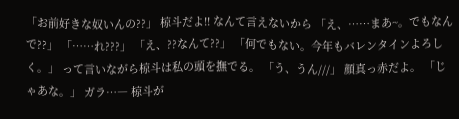「お前好きな奴いんの??」 椋斗だよ!! なんて言えないから 「え、……まあ~。でもなんで??」 「……れ???」 「え、??なんて??」 「何でもない。今年もバレンタインよろしく。」 って言いながら椋斗は私の頭を撫でる。 「う、うん///」 顔真っ赤だよ。 「じゃあな。」 ガラ…― 椋斗が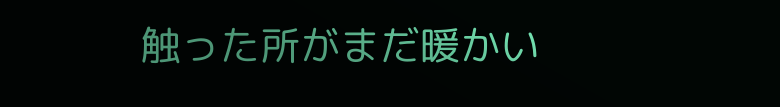触った所がまだ暖かい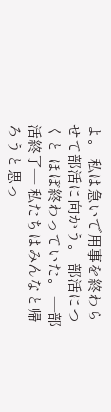よ。 私は急いで用事を終わらせて部活に向かう。 部活につくと ほぼ終わっていた。 ―部活終了― 私たちはみんなと帰ろうと思っ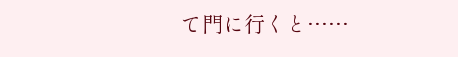て門に行くと……